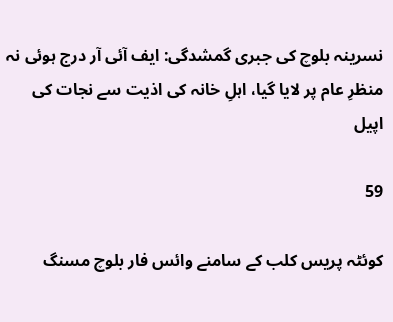نسرینہ بلوچ کی جبری گمشدگی: ایف آئی آر درج ہوئی نہ منظرِ عام پر لایا گیا، اہلِ خانہ کی اذیت سے نجات کی اپیل

59

کوئٹہ پریس کلب کے سامنے وائس فار بلوچ مسنگ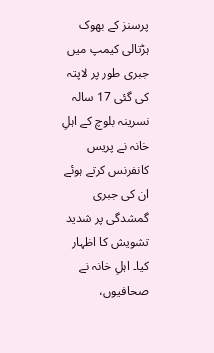پرسنز کے بھوک ہڑتالی کیمپ میں جبری طور پر لاپتہ کی گئی 17 سالہ نسرینہ بلوچ کے اہلِ خانہ نے پریس کانفرنس کرتے ہوئے ان کی جبری گمشدگی پر شدید تشویش کا اظہار کیا۔ اہلِ خانہ نے صحافیوں،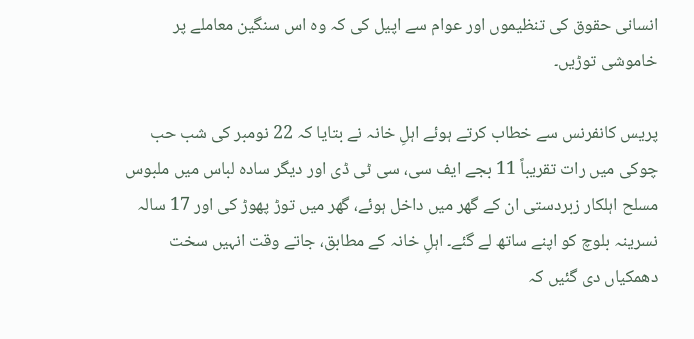انسانی حقوق کی تنظیموں اور عوام سے اپیل کی کہ وہ اس سنگین معاملے پر خاموشی توڑیں۔

پریس کانفرنس سے خطاب کرتے ہوئے اہلِ خانہ نے بتایا کہ 22 نومبر کی شب حب چوکی میں رات تقریباً 11 بجے ایف سی، سی ٹی ڈی اور دیگر سادہ لباس میں ملبوس مسلح اہلکار زبردستی ان کے گھر میں داخل ہوئے، گھر میں توڑ پھوڑ کی اور 17 سالہ نسرینہ بلوچ کو اپنے ساتھ لے گئے۔ اہلِ خانہ کے مطابق، جاتے وقت انہیں سخت دھمکیاں دی گئیں کہ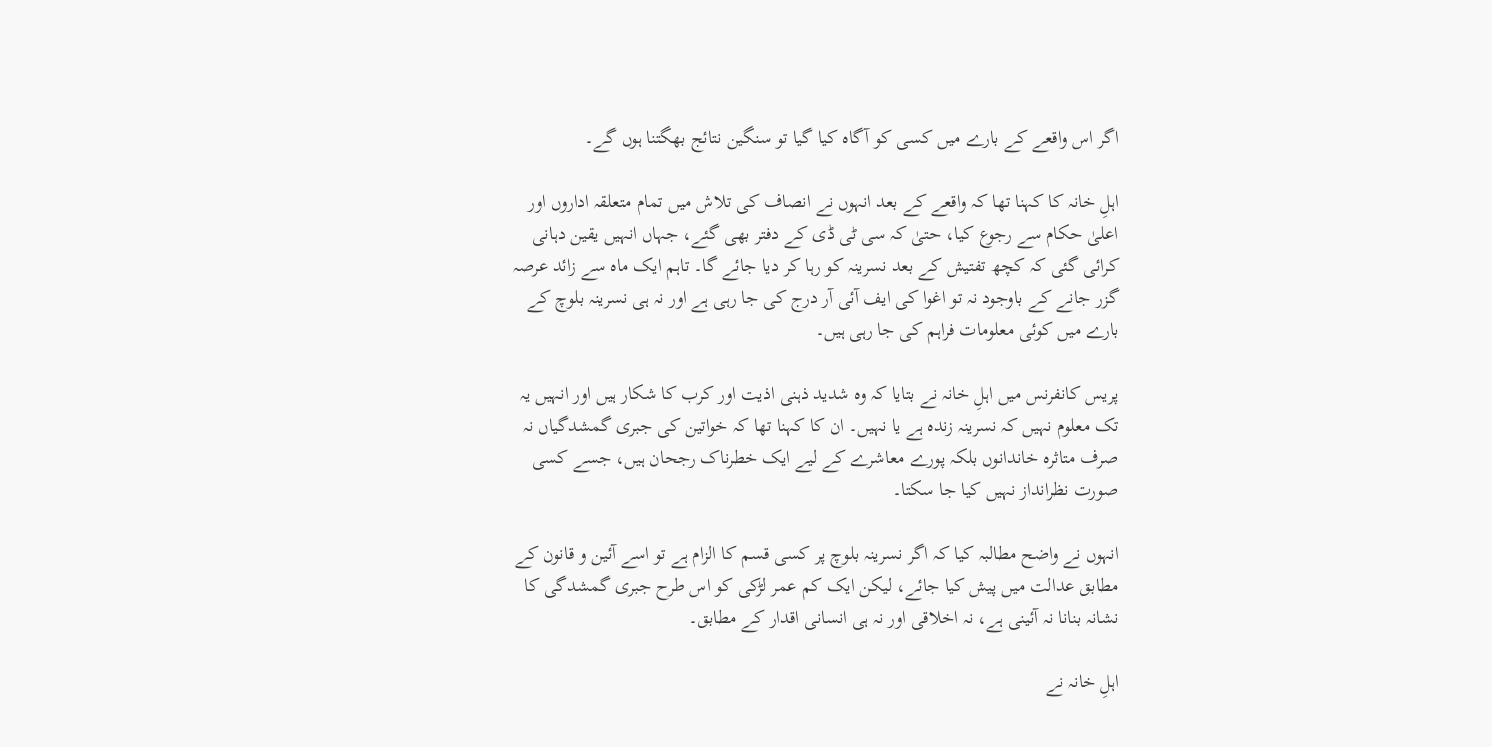اگر اس واقعے کے بارے میں کسی کو آگاہ کیا گیا تو سنگین نتائج بھگتنا ہوں گے۔

اہلِ خانہ کا کہنا تھا کہ واقعے کے بعد انہوں نے انصاف کی تلاش میں تمام متعلقہ اداروں اور اعلیٰ حکام سے رجوع کیا، حتیٰ کہ سی ٹی ڈی کے دفتر بھی گئے، جہاں انہیں یقین دہانی کرائی گئی کہ کچھ تفتیش کے بعد نسرینہ کو رہا کر دیا جائے گا۔ تاہم ایک ماہ سے زائد عرصہ گزر جانے کے باوجود نہ تو اغوا کی ایف آئی آر درج کی جا رہی ہے اور نہ ہی نسرینہ بلوچ کے بارے میں کوئی معلومات فراہم کی جا رہی ہیں۔

پریس کانفرنس میں اہلِ خانہ نے بتایا کہ وہ شدید ذہنی اذیت اور کرب کا شکار ہیں اور انہیں یہ تک معلوم نہیں کہ نسرینہ زندہ ہے یا نہیں۔ ان کا کہنا تھا کہ خواتین کی جبری گمشدگیاں نہ صرف متاثرہ خاندانوں بلکہ پورے معاشرے کے لیے ایک خطرناک رجحان ہیں، جسے کسی صورت نظرانداز نہیں کیا جا سکتا۔

انہوں نے واضح مطالبہ کیا کہ اگر نسرینہ بلوچ پر کسی قسم کا الزام ہے تو اسے آئین و قانون کے مطابق عدالت میں پیش کیا جائے، لیکن ایک کم عمر لڑکی کو اس طرح جبری گمشدگی کا نشانہ بنانا نہ آئینی ہے، نہ اخلاقی اور نہ ہی انسانی اقدار کے مطابق۔

اہلِ خانہ نے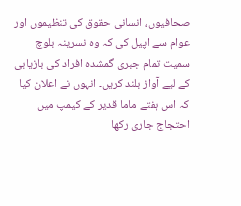صحافیوں، انسانی حقوق کی تنظیموں اور عوام سے اپیل کی کہ وہ نسرینہ بلوچ سمیت تمام جبری گمشدہ افراد کی بازیابی کے لیے آواز بلند کریں۔ انہوں نے اعلان کیا کہ اس ہفتے ماما قدیر کے کیمپ میں احتجاج جاری رکھا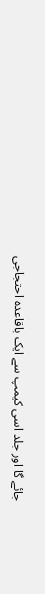جائے گا اور جلد اسی کیمپ سے ایک باقاعدہ احتجاجی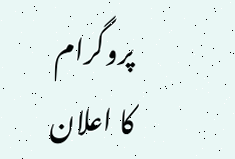پروگرام کا اعلان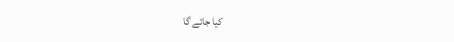کیا جائے گا